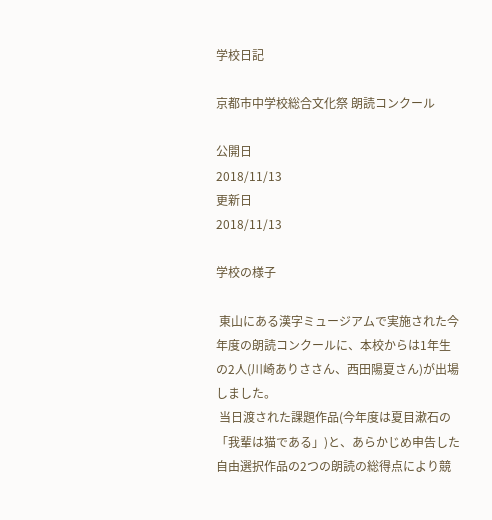学校日記

京都市中学校総合文化祭 朗読コンクール

公開日
2018/11/13
更新日
2018/11/13

学校の様子

 東山にある漢字ミュージアムで実施された今年度の朗読コンクールに、本校からは1年生の2人(川崎ありささん、西田陽夏さん)が出場しました。
 当日渡された課題作品(今年度は夏目漱石の「我輩は猫である」)と、あらかじめ申告した自由選択作品の2つの朗読の総得点により競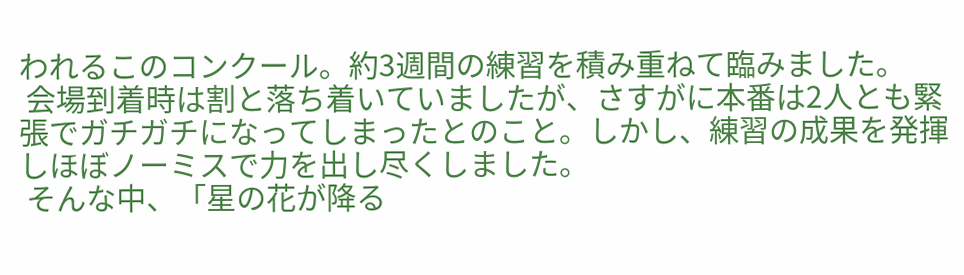われるこのコンクール。約3週間の練習を積み重ねて臨みました。
 会場到着時は割と落ち着いていましたが、さすがに本番は2人とも緊張でガチガチになってしまったとのこと。しかし、練習の成果を発揮しほぼノーミスで力を出し尽くしました。
 そんな中、「星の花が降る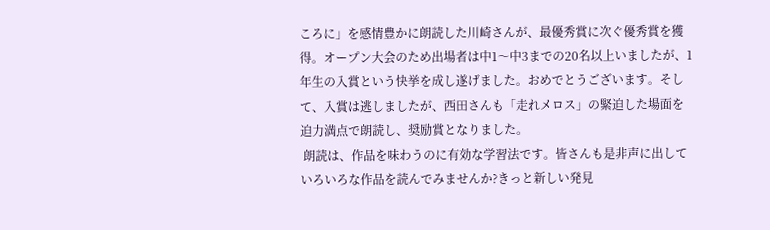ころに」を感情豊かに朗読した川崎さんが、最優秀賞に次ぐ優秀賞を獲得。オープン大会のため出場者は中1〜中3までの20名以上いましたが、1年生の入賞という快挙を成し遂げました。おめでとうございます。そして、入賞は逃しましたが、西田さんも「走れメロス」の緊迫した場面を迫力満点で朗読し、奨励賞となりました。
 朗読は、作品を味わうのに有効な学習法です。皆さんも是非声に出していろいろな作品を読んでみませんか?きっと新しい発見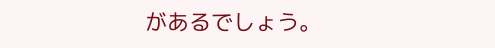があるでしょう。